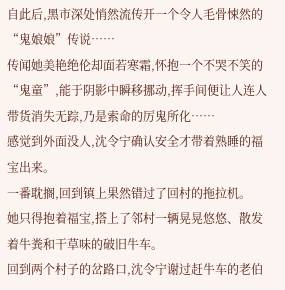自此后,黑市深处悄然流传开一个令人毛骨悚然的“鬼娘娘”传说……
传闻她美艳绝伦却面若寒霜,怀抱一个不哭不笑的“鬼童”,能于阴影中瞬移挪动,挥手间便让人连人带货消失无踪,乃是索命的厉鬼所化……
感觉到外面没人,沈令宁确认安全才带着熟睡的福宝出来。
一番耽搁,回到镇上果然错过了回村的拖拉机。
她只得抱着福宝,搭上了邻村一辆晃晃悠悠、散发着牛粪和干草味的破旧牛车。
回到两个村子的岔路口,沈令宁谢过赶牛车的老伯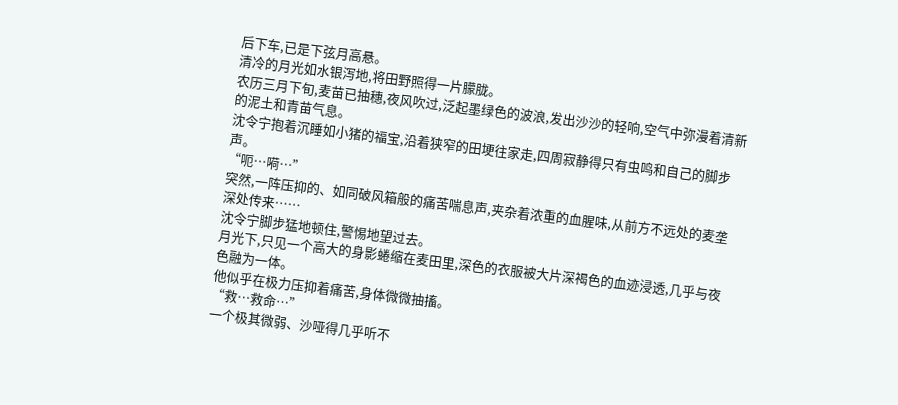后下车,已是下弦月高悬。
清冷的月光如水银泻地,将田野照得一片朦胧。
农历三月下旬,麦苗已抽穗,夜风吹过,泛起墨绿色的波浪,发出沙沙的轻响,空气中弥漫着清新的泥土和青苗气息。
沈令宁抱着沉睡如小猪的福宝,沿着狭窄的田埂往家走,四周寂静得只有虫鸣和自己的脚步声。
“呃…嗬…”
突然,一阵压抑的、如同破风箱般的痛苦喘息声,夹杂着浓重的血腥味,从前方不远处的麦垄深处传来……
沈令宁脚步猛地顿住,警惕地望过去。
月光下,只见一个高大的身影蜷缩在麦田里,深色的衣服被大片深褐色的血迹浸透,几乎与夜色融为一体。
他似乎在极力压抑着痛苦,身体微微抽搐。
“救…救命…”
一个极其微弱、沙哑得几乎听不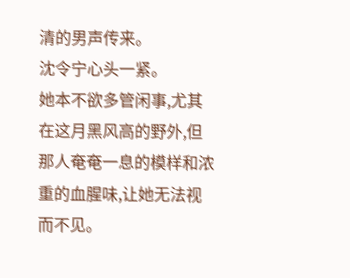清的男声传来。
沈令宁心头一紧。
她本不欲多管闲事,尤其在这月黑风高的野外,但那人奄奄一息的模样和浓重的血腥味,让她无法视而不见。